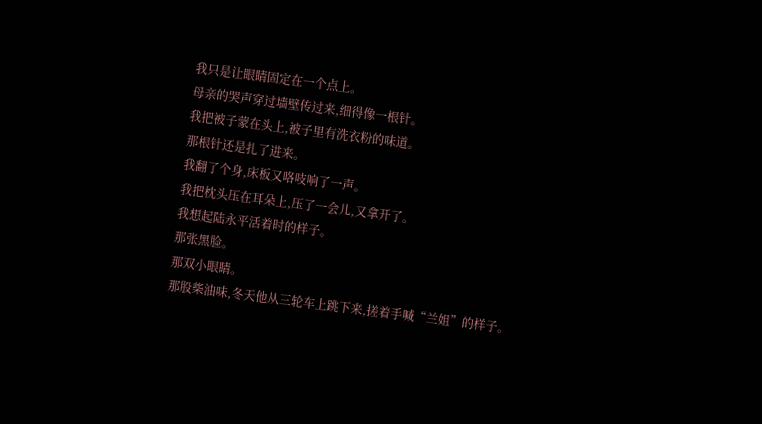我只是让眼睛固定在一个点上。
母亲的哭声穿过墙壁传过来,细得像一根针。
我把被子蒙在头上,被子里有洗衣粉的味道。
那根针还是扎了进来。
我翻了个身,床板又咯吱响了一声。
我把枕头压在耳朵上,压了一会儿,又拿开了。
我想起陆永平活着时的样子。
那张黑脸。
那双小眼睛。
那股柴油味,冬天他从三轮车上跳下来,搓着手喊“兰姐”的样子。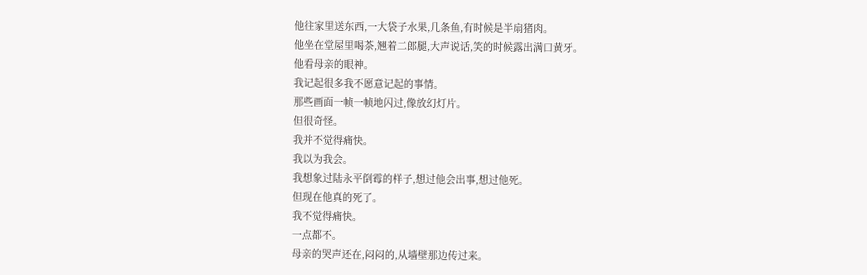他往家里送东西,一大袋子水果,几条鱼,有时候是半扇猪肉。
他坐在堂屋里喝茶,翘着二郎腿,大声说话,笑的时候露出满口黄牙。
他看母亲的眼神。
我记起很多我不愿意记起的事情。
那些画面一帧一帧地闪过,像放幻灯片。
但很奇怪。
我并不觉得痛快。
我以为我会。
我想象过陆永平倒霉的样子,想过他会出事,想过他死。
但现在他真的死了。
我不觉得痛快。
一点都不。
母亲的哭声还在,闷闷的,从墙壁那边传过来。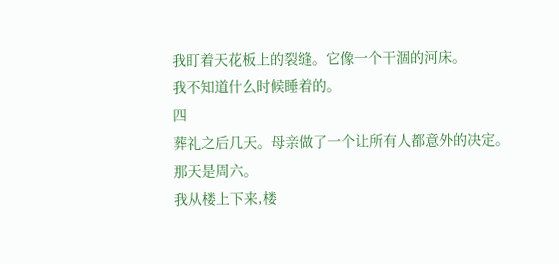我盯着天花板上的裂缝。它像一个干涸的河床。
我不知道什么时候睡着的。
四
葬礼之后几天。母亲做了一个让所有人都意外的决定。
那天是周六。
我从楼上下来,楼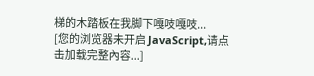梯的木踏板在我脚下嘎吱嘎吱...
[您的浏览器未开启 JavaScript,请点击加载完整內容...]